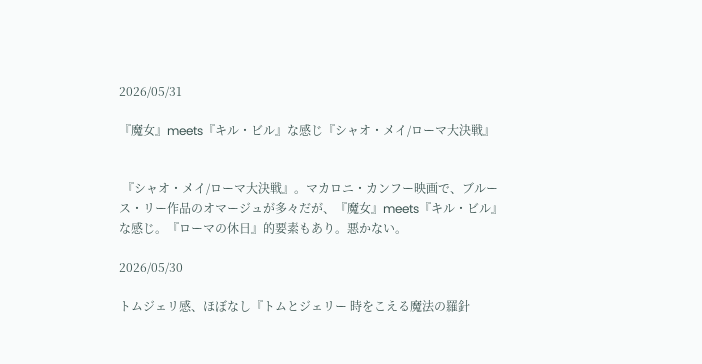2026/05/31

『魔女』meets『キル・ビル』な感じ『シャオ・メイ/ローマ大決戦』


 『シャオ・メイ/ローマ大決戦』。マカロニ・カンフー映画で、ブルース・リー作品のオマージュが多々だが、『魔女』meets『キル・ビル』な感じ。『ローマの休日』的要素もあり。悪かない。

2026/05/30

トムジェリ感、ほぼなし『トムとジェリー 時をこえる魔法の羅針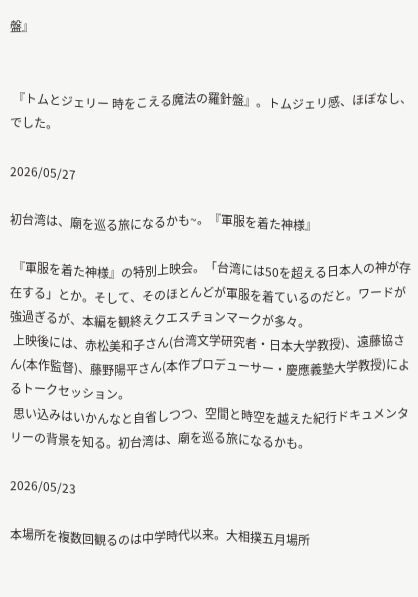盤』


 『トムとジェリー 時をこえる魔法の羅針盤』。トムジェリ感、ほぼなし、でした。

2026/05/27

初台湾は、廟を巡る旅になるかも~。『軍服を着た神様』

 『軍服を着た神様』の特別上映会。「台湾には50を超える日本人の神が存在する」とか。そして、そのほとんどが軍服を着ているのだと。ワードが強過ぎるが、本編を観終えクエスチョンマークが多々。
 上映後には、⾚松美和⼦さん(台湾⽂学研究者・⽇本⼤学教授)、遠藤協さん(本作監督)、藤野陽平さん(本作プロデューサー・慶應義塾⼤学教授)によるトークセッション。
 思い込みはいかんなと自省しつつ、空間と時空を越えた紀行ドキュメンタリーの背景を知る。初台湾は、廟を巡る旅になるかも。

2026/05/23

本場所を複数回観るのは中学時代以来。大相撲五月場所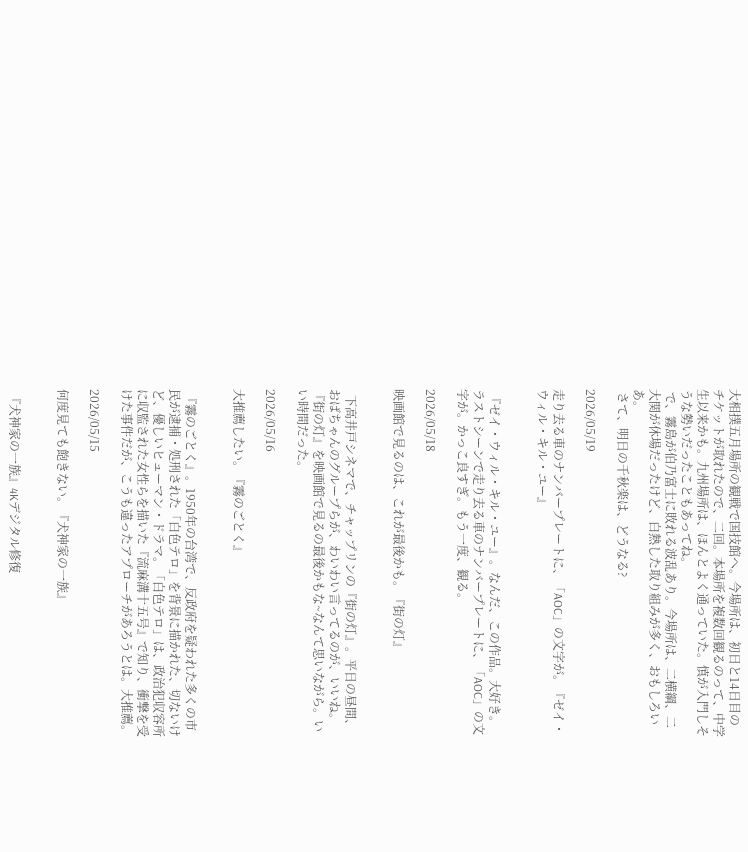大相撲五月場所の観戦で国技館へ。今場所は、初日と14日目のチケットが取れたので、二回。本場所を複数回観るのって、中学生以来かも。九州場所は、ほんとよく通っていた。慎が入門しそうな勢いだったこともあってね。
 で、霧島が伯乃富士に敗れる波乱あり。今場所は、二横綱、二大関が休場だったけど、白熱した取り組みが多く、おもしろいあ。
 さて、明日の千秋楽は、どうなる?

2026/05/19

走り去る車のナンバープレートに、「AOC」の文字が。『ゼイ・ウィル・キル・ユー』


 『ゼイ・ウィル・キル・ユー』。なんだ、この作品。大好き。ラストシーンで走り去る車のナンバープレートに、「AOC」の文字が。かっこ良すぎ。もう一度、観る。

2026/05/18

映画館で見るのは、これが最後かも。『街の灯』


  下高井戸シネマで、チャップリンの『街の灯』。平日の昼間、おばちゃんのグループらが、わいわい言ってるのが、いいね。『街の灯』を映画館で見るの最後かもな~なんて思いながら。いい時間だった。

2026/05/16

大推薦したい。『霧のごとく』


 『霧のごとく』。1950年の台湾で、反政府を疑われた多くの市民が逮捕・処刑された「白色テロ」を背景に描かれた、切ないけど、優しいヒューマン・ドラマ。「白色テロ」は、政治犯収容所に収監された女性らを描いた『流麻溝十五号』で知り、衝撃を受けた事件だが、こうも違ったアプローチがあろうとは。大推薦。

2026/05/15

何度見ても飽きない。『犬神家の一族』


 『犬神家の一族』4Kデジタル修復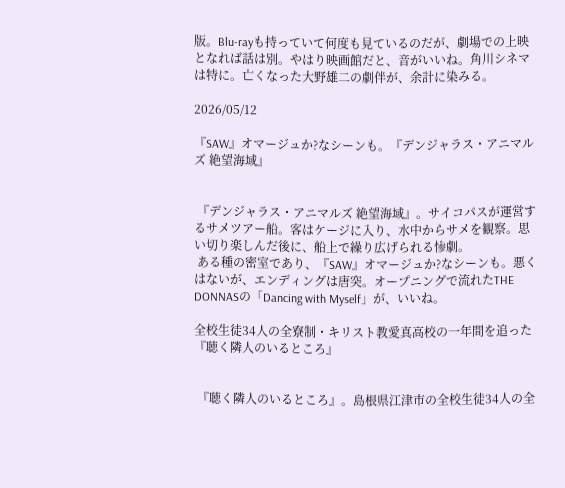版。Blu-rayも持っていて何度も見ているのだが、劇場での上映となれば話は別。やはり映画館だと、音がいいね。角川シネマは特に。亡くなった大野雄二の劇伴が、余計に染みる。

2026/05/12

『SAW』オマージュか?なシーンも。『デンジャラス・アニマルズ 絶望海域』


 『デンジャラス・アニマルズ 絶望海域』。サイコパスが運営するサメツアー船。客はケージに入り、水中からサメを観察。思い切り楽しんだ後に、船上で繰り広げられる惨劇。
 ある種の密室であり、『SAW』オマージュか?なシーンも。悪くはないが、エンディングは唐突。オープニングで流れたTHE DONNASの「Dancing with Myself」が、いいね。

全校生徒34人の全寮制・キリスト教愛真高校の一年間を追った『聴く隣人のいるところ』


 『聴く隣人のいるところ』。島根県江津市の全校生徒34人の全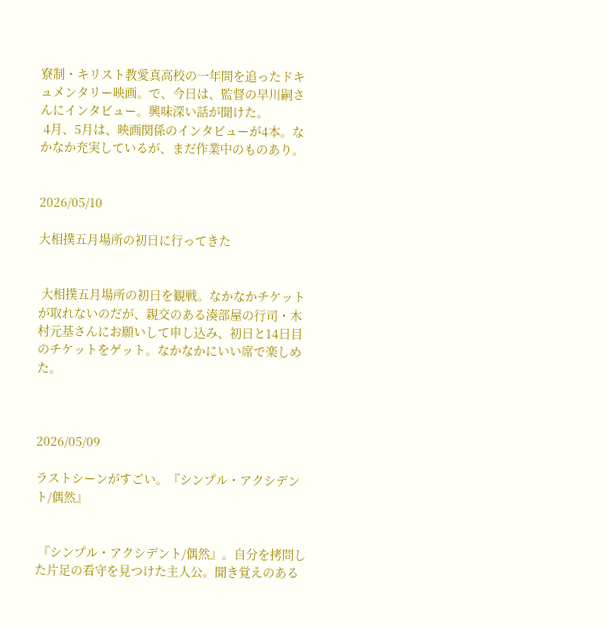寮制・キリスト教愛真高校の一年間を追ったドキュメンタリー映画。で、今日は、監督の早川嗣さんにインタビュー。興味深い話が聞けた。
 4月、5月は、映画関係のインタビューが4本。なかなか充実しているが、まだ作業中のものあり。


2026/05/10

大相撲五月場所の初日に行ってきた


 大相撲五月場所の初日を観戦。なかなかチケットが取れないのだが、親交のある湊部屋の行司・木村元基さんにお願いして申し込み、初日と14日目のチケットをゲット。なかなかにいい席で楽しめた。



2026/05/09

ラストシーンがすごい。『シンプル・アクシデント/偶然』


 『シンプル・アクシデント/偶然』。自分を拷問した片足の看守を見つけた主人公。聞き覚えのある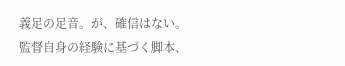義足の足音。が、確信はない。監督自身の経験に基づく脚本、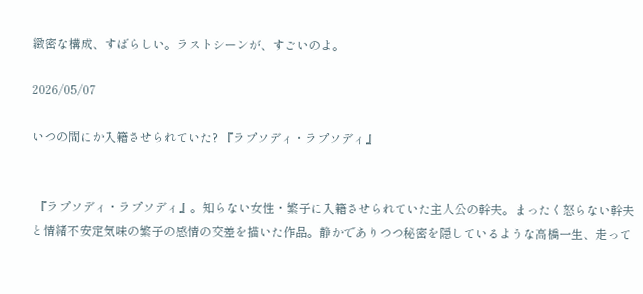緻密な構成、すばらしい。ラストシーンが、すごいのよ。

2026/05/07

いつの間にか入籍させられていた? 『ラプソディ・ラプソディ』


 『ラプソディ・ラプソディ』。知らない女性・繁子に入籍させられていた主人公の幹夫。まったく怒らない幹夫と情緒不安定気味の繁子の感情の交差を描いた作品。静かでありつつ秘密を隠しているような高橋一生、走って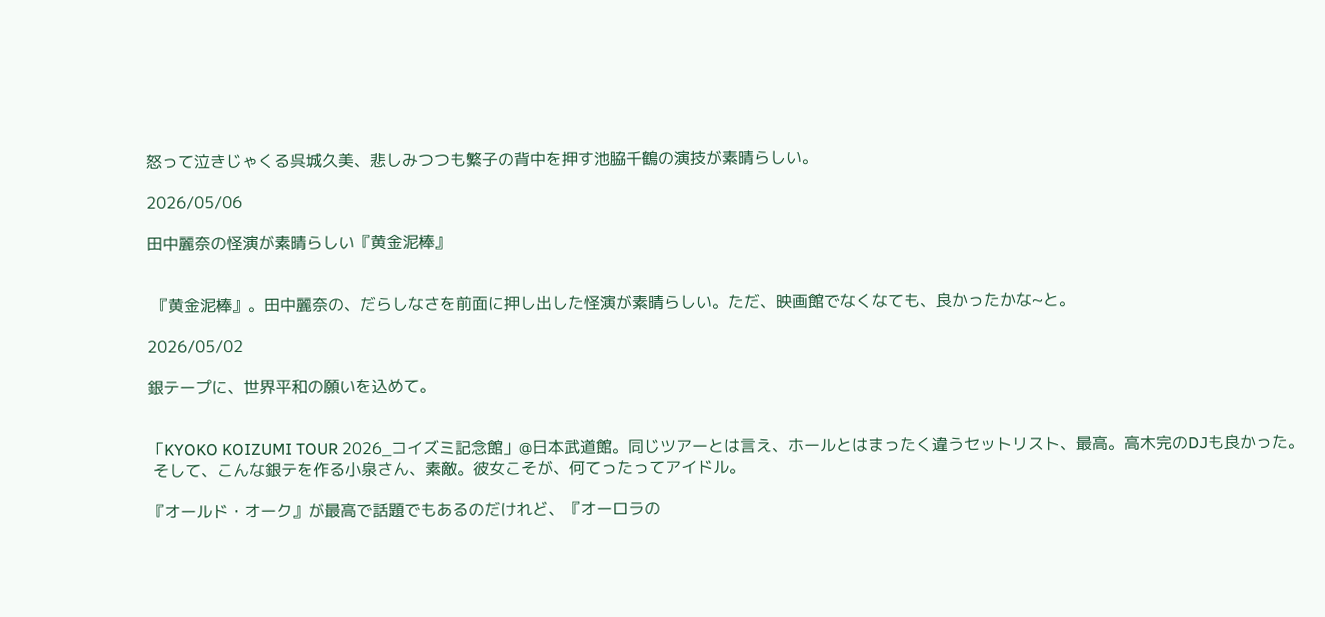怒って泣きじゃくる呉城久美、悲しみつつも繁子の背中を押す池脇千鶴の演技が素晴らしい。

2026/05/06

田中麗奈の怪演が素晴らしい『黄金泥棒』


 『黄金泥棒』。田中麗奈の、だらしなさを前面に押し出した怪演が素晴らしい。ただ、映画館でなくなても、良かったかな~と。

2026/05/02

銀テープに、世界平和の願いを込めて。


「KYOKO KOIZUMI TOUR 2026_コイズミ記念館」@日本武道館。同じツアーとは言え、ホールとはまったく違うセットリスト、最高。高木完のDJも良かった。
 そして、こんな銀テを作る小泉さん、素敵。彼女こそが、何てったってアイドル。

『オールド・オーク』が最高で話題でもあるのだけれど、『オーロラの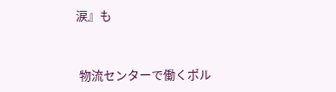涙』も


 物流センターで働くポル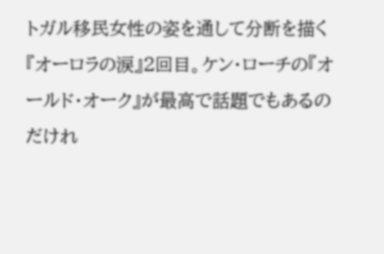トガル移民女性の姿を通して分断を描く『オーロラの涙』2回目。ケン・ローチの『オールド・オーク』が最高で話題でもあるのだけれ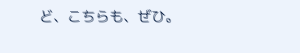ど、こちらも、ぜひ。